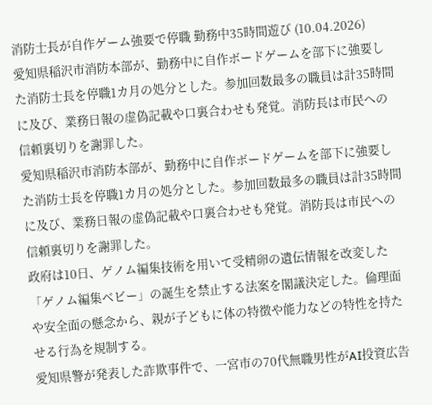消防士長が自作ゲーム強要で停職 勤務中35時間遊び (10.04.2026)
愛知県稲沢市消防本部が、勤務中に自作ボードゲームを部下に強要した消防士長を停職1カ月の処分とした。参加回数最多の職員は計35時間に及び、業務日報の虚偽記載や口裏合わせも発覚。消防長は市民への信頼裏切りを謝罪した。
愛知県稲沢市消防本部が、勤務中に自作ボードゲームを部下に強要した消防士長を停職1カ月の処分とした。参加回数最多の職員は計35時間に及び、業務日報の虚偽記載や口裏合わせも発覚。消防長は市民への信頼裏切りを謝罪した。
政府は10日、ゲノム編集技術を用いて受精卵の遺伝情報を改変した「ゲノム編集ベビー」の誕生を禁止する法案を閣議決定した。倫理面や安全面の懸念から、親が子どもに体の特徴や能力などの特性を持たせる行為を規制する。
愛知県警が発表した詐欺事件で、一宮市の70代無職男性がAI投資広告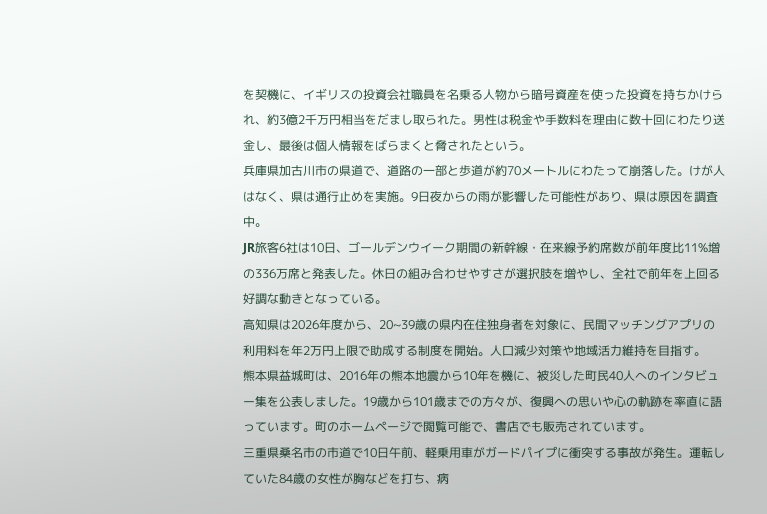を契機に、イギリスの投資会社職員を名乗る人物から暗号資産を使った投資を持ちかけられ、約3億2千万円相当をだまし取られた。男性は税金や手数料を理由に数十回にわたり送金し、最後は個人情報をばらまくと脅されたという。
兵庫県加古川市の県道で、道路の一部と歩道が約70メートルにわたって崩落した。けが人はなく、県は通行止めを実施。9日夜からの雨が影響した可能性があり、県は原因を調査中。
JR旅客6社は10日、ゴールデンウイーク期間の新幹線・在来線予約席数が前年度比11%増の336万席と発表した。休日の組み合わせやすさが選択肢を増やし、全社で前年を上回る好調な動きとなっている。
高知県は2026年度から、20~39歳の県内在住独身者を対象に、民間マッチングアプリの利用料を年2万円上限で助成する制度を開始。人口減少対策や地域活力維持を目指す。
熊本県益城町は、2016年の熊本地震から10年を機に、被災した町民40人へのインタビュー集を公表しました。19歳から101歳までの方々が、復興への思いや心の軌跡を率直に語っています。町のホームページで閲覧可能で、書店でも販売されています。
三重県桑名市の市道で10日午前、軽乗用車がガードパイプに衝突する事故が発生。運転していた84歳の女性が胸などを打ち、病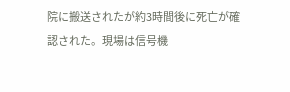院に搬送されたが約3時間後に死亡が確認された。現場は信号機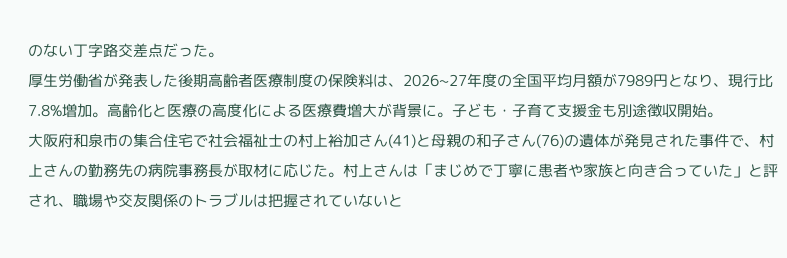のない丁字路交差点だった。
厚生労働省が発表した後期高齢者医療制度の保険料は、2026~27年度の全国平均月額が7989円となり、現行比7.8%増加。高齢化と医療の高度化による医療費増大が背景に。子ども・子育て支援金も別途徴収開始。
大阪府和泉市の集合住宅で社会福祉士の村上裕加さん(41)と母親の和子さん(76)の遺体が発見された事件で、村上さんの勤務先の病院事務長が取材に応じた。村上さんは「まじめで丁寧に患者や家族と向き合っていた」と評され、職場や交友関係のトラブルは把握されていないと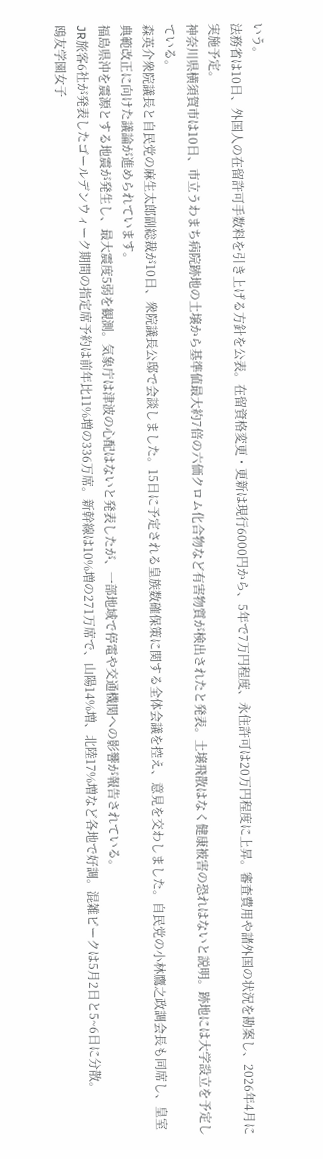いう。
法務省は10日、外国人の在留許可手数料を引き上げる方針を公表。在留資格変更・更新は現行6000円から、5年で7万円程度、永住許可は20万円程度に上昇。審査費用や諸外国の状況を勘案し、2026年4月に実施予定。
神奈川県横須賀市は10日、市立うわまち病院跡地の土壌から基準値最大約7倍の六価クロム化合物など有害物質が検出されたと発表。土壌飛散はなく健康被害の恐れはないと説明。跡地には大学設立を予定している。
森英介衆院議長と自民党の麻生太郎副総裁が10日、衆院議長公邸で会談しました。15日に予定される皇族数確保策に関する全体会議を控え、意見を交わしました。自民党の小林鷹之政調会長も同席し、皇室典範改正に向けた議論が進められています。
福島県沖を震源とする地震が発生し、最大震度5弱を観測。気象庁は津波の心配はないと発表したが、一部地域で停電や交通機関への影響が報告されている。
JR旅客6社が発表したゴールデンウィーク期間の指定席予約は前年比11%増の336万席。新幹線は10%増の271万席で、山陽14%増、北陸17%増など各地で好調。混雑ピークは5月2日と5~6日に分散。
鴎友学園女子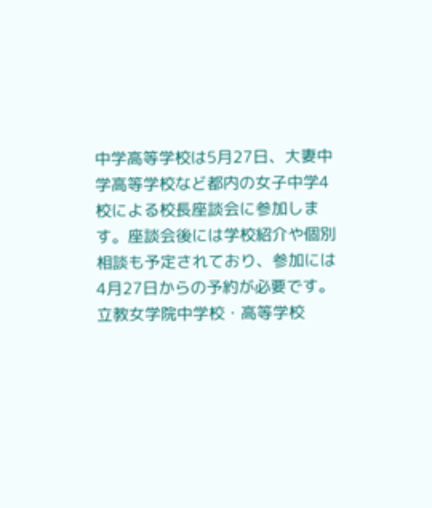中学高等学校は5月27日、大妻中学高等学校など都内の女子中学4校による校長座談会に参加します。座談会後には学校紹介や個別相談も予定されており、参加には4月27日からの予約が必要です。
立教女学院中学校・高等学校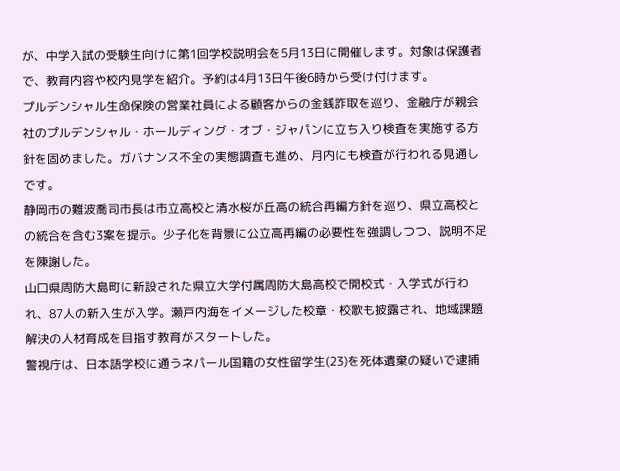が、中学入試の受験生向けに第1回学校説明会を5月13日に開催します。対象は保護者で、教育内容や校内見学を紹介。予約は4月13日午後6時から受け付けます。
プルデンシャル生命保険の営業社員による顧客からの金銭詐取を巡り、金融庁が親会社のプルデンシャル・ホールディング・オブ・ジャパンに立ち入り検査を実施する方針を固めました。ガバナンス不全の実態調査も進め、月内にも検査が行われる見通しです。
静岡市の難波喬司市長は市立高校と清水桜が丘高の統合再編方針を巡り、県立高校との統合を含む3案を提示。少子化を背景に公立高再編の必要性を強調しつつ、説明不足を陳謝した。
山口県周防大島町に新設された県立大学付属周防大島高校で開校式・入学式が行われ、87人の新入生が入学。瀬戸内海をイメージした校章・校歌も披露され、地域課題解決の人材育成を目指す教育がスタートした。
警視庁は、日本語学校に通うネパール国籍の女性留学生(23)を死体遺棄の疑いで逮捕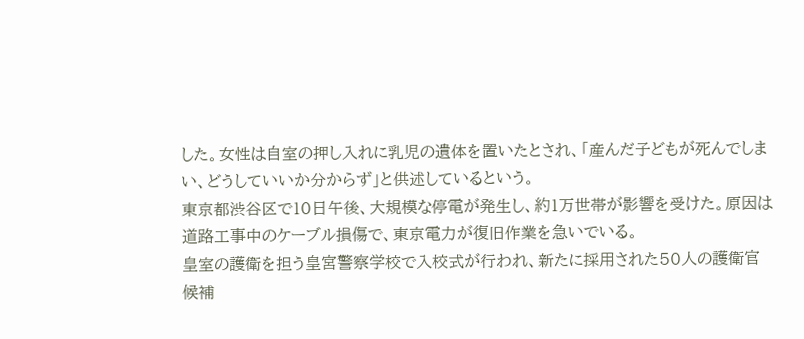した。女性は自室の押し入れに乳児の遺体を置いたとされ、「産んだ子どもが死んでしまい、どうしていいか分からず」と供述しているという。
東京都渋谷区で10日午後、大規模な停電が発生し、約1万世帯が影響を受けた。原因は道路工事中のケーブル損傷で、東京電力が復旧作業を急いでいる。
皇室の護衛を担う皇宮警察学校で入校式が行われ、新たに採用された50人の護衛官候補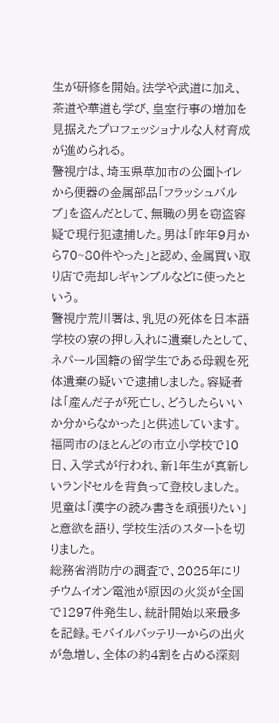生が研修を開始。法学や武道に加え、茶道や華道も学び、皇室行事の増加を見据えたプロフェッショナルな人材育成が進められる。
警視庁は、埼玉県草加市の公園トイレから便器の金属部品「フラッシュバルブ」を盗んだとして、無職の男を窃盗容疑で現行犯逮捕した。男は「昨年9月から70~80件やった」と認め、金属買い取り店で売却しギャンブルなどに使ったという。
警視庁荒川署は、乳児の死体を日本語学校の寮の押し入れに遺棄したとして、ネパール国籍の留学生である母親を死体遺棄の疑いで逮捕しました。容疑者は「産んだ子が死亡し、どうしたらいいか分からなかった」と供述しています。
福岡市のほとんどの市立小学校で10日、入学式が行われ、新1年生が真新しいランドセルを背負って登校しました。児童は「漢字の読み書きを頑張りたい」と意欲を語り、学校生活のスタートを切りました。
総務省消防庁の調査で、2025年にリチウムイオン電池が原因の火災が全国で1297件発生し、統計開始以来最多を記録。モバイルバッテリーからの出火が急増し、全体の約4割を占める深刻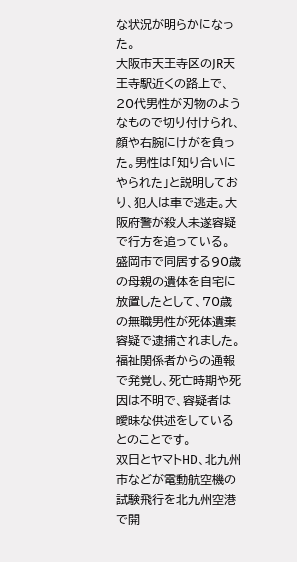な状況が明らかになった。
大阪市天王寺区のJR天王寺駅近くの路上で、20代男性が刃物のようなもので切り付けられ、顔や右腕にけがを負った。男性は「知り合いにやられた」と説明しており、犯人は車で逃走。大阪府警が殺人未遂容疑で行方を追っている。
盛岡市で同居する90歳の母親の遺体を自宅に放置したとして、70歳の無職男性が死体遺棄容疑で逮捕されました。福祉関係者からの通報で発覚し、死亡時期や死因は不明で、容疑者は曖昧な供述をしているとのことです。
双日とヤマトHD、北九州市などが電動航空機の試験飛行を北九州空港で開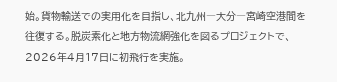始。貨物輸送での実用化を目指し、北九州―大分―宮崎空港間を往復する。脱炭素化と地方物流網強化を図るプロジェクトで、2026年4月17日に初飛行を実施。